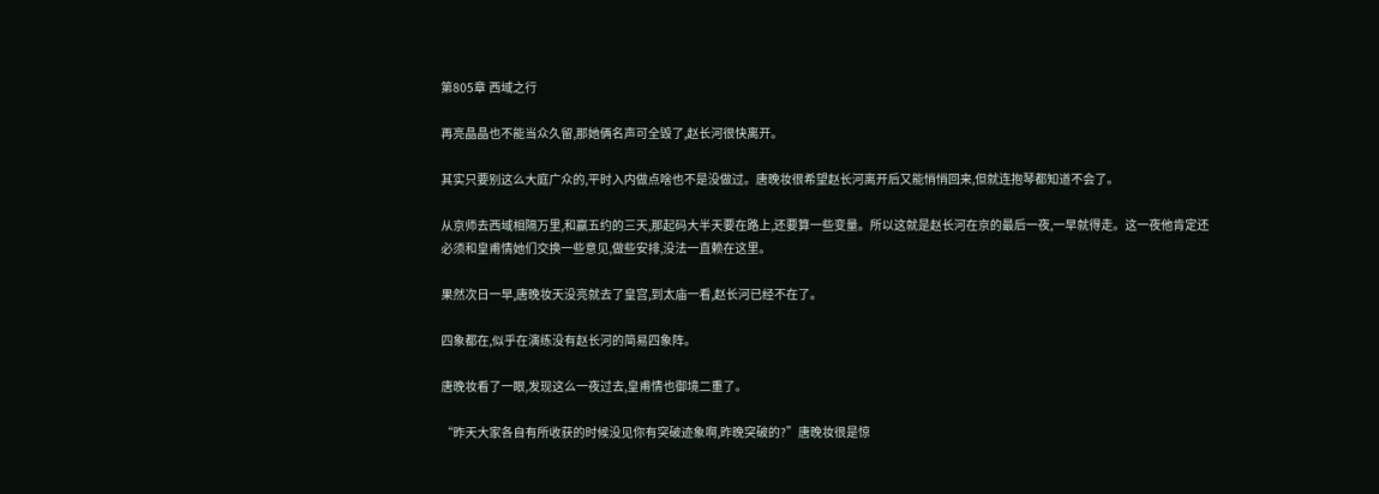第805章 西域之行

再亮晶晶也不能当众久留,那她俩名声可全毁了,赵长河很快离开。

其实只要别这么大庭广众的,平时入内做点啥也不是没做过。唐晚妆很希望赵长河离开后又能悄悄回来,但就连抱琴都知道不会了。

从京师去西域相隔万里,和嬴五约的三天,那起码大半天要在路上,还要算一些变量。所以这就是赵长河在京的最后一夜,一早就得走。这一夜他肯定还必须和皇甫情她们交换一些意见,做些安排,没法一直赖在这里。

果然次日一早,唐晚妆天没亮就去了皇宫,到太庙一看,赵长河已经不在了。

四象都在,似乎在演练没有赵长河的简易四象阵。

唐晚妆看了一眼,发现这么一夜过去,皇甫情也御境二重了。

“昨天大家各自有所收获的时候没见你有突破迹象啊,昨晚突破的?”唐晚妆很是惊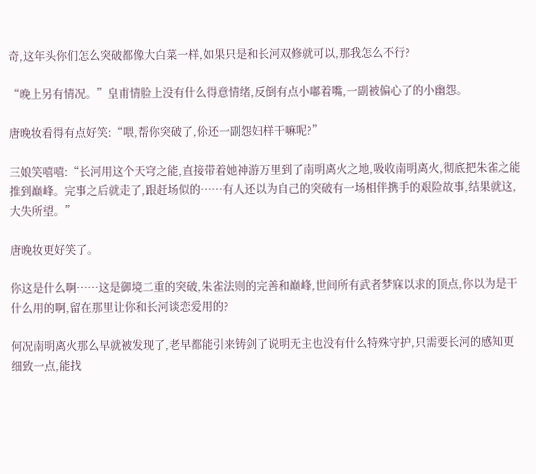奇,这年头你们怎么突破都像大白菜一样,如果只是和长河双修就可以,那我怎么不行?

“晚上另有情况。”皇甫情脸上没有什么得意情绪,反倒有点小嘟着嘴,一副被偏心了的小幽怨。

唐晚妆看得有点好笑:“喂,帮你突破了,伱还一副怨妇样干嘛呢?”

三娘笑嘻嘻:“长河用这个天穹之能,直接带着她神游万里到了南明离火之地,吸收南明离火,彻底把朱雀之能推到巅峰。完事之后就走了,跟赶场似的……有人还以为自己的突破有一场相伴携手的艰险故事,结果就这,大失所望。”

唐晚妆更好笑了。

你这是什么啊……这是御境二重的突破,朱雀法则的完善和巅峰,世间所有武者梦寐以求的顶点,你以为是干什么用的啊,留在那里让你和长河谈恋爱用的?

何况南明离火那么早就被发现了,老早都能引来铸剑了说明无主也没有什么特殊守护,只需要长河的感知更细致一点,能找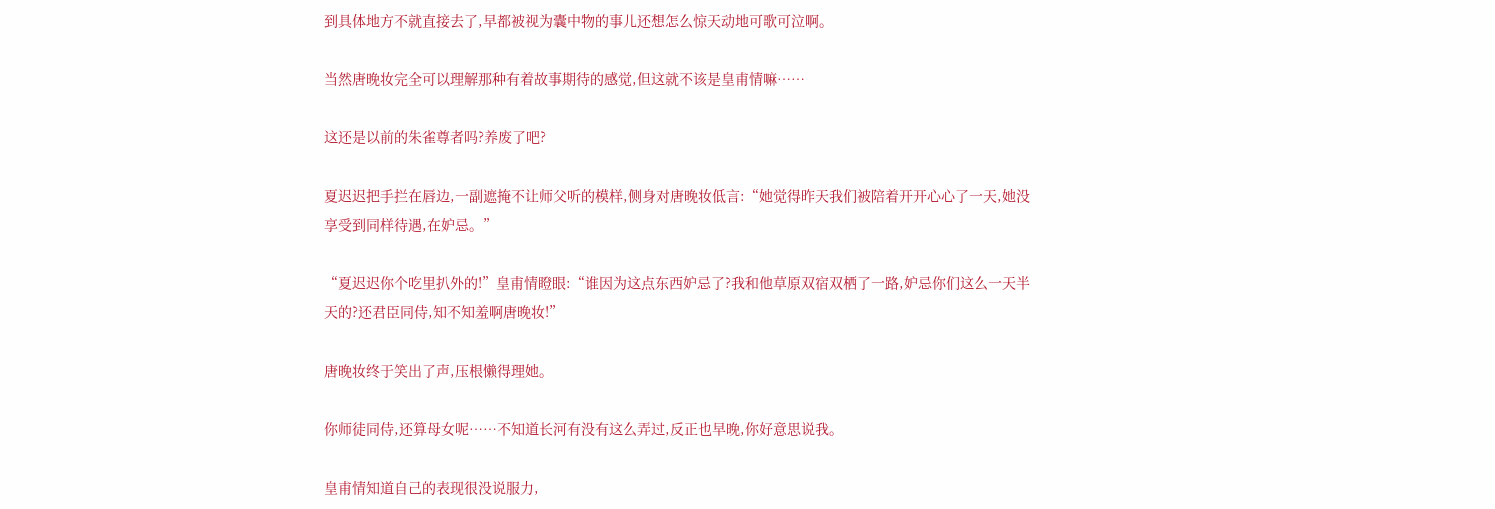到具体地方不就直接去了,早都被视为囊中物的事儿还想怎么惊天动地可歌可泣啊。

当然唐晚妆完全可以理解那种有着故事期待的感觉,但这就不该是皇甫情嘛……

这还是以前的朱雀尊者吗?养废了吧?

夏迟迟把手拦在唇边,一副遮掩不让师父听的模样,侧身对唐晚妆低言:“她觉得昨天我们被陪着开开心心了一天,她没享受到同样待遇,在妒忌。”

“夏迟迟你个吃里扒外的!”皇甫情瞪眼:“谁因为这点东西妒忌了?我和他草原双宿双栖了一路,妒忌你们这么一天半天的?还君臣同侍,知不知羞啊唐晚妆!”

唐晚妆终于笑出了声,压根懒得理她。

你师徒同侍,还算母女呢……不知道长河有没有这么弄过,反正也早晚,你好意思说我。

皇甫情知道自己的表现很没说服力,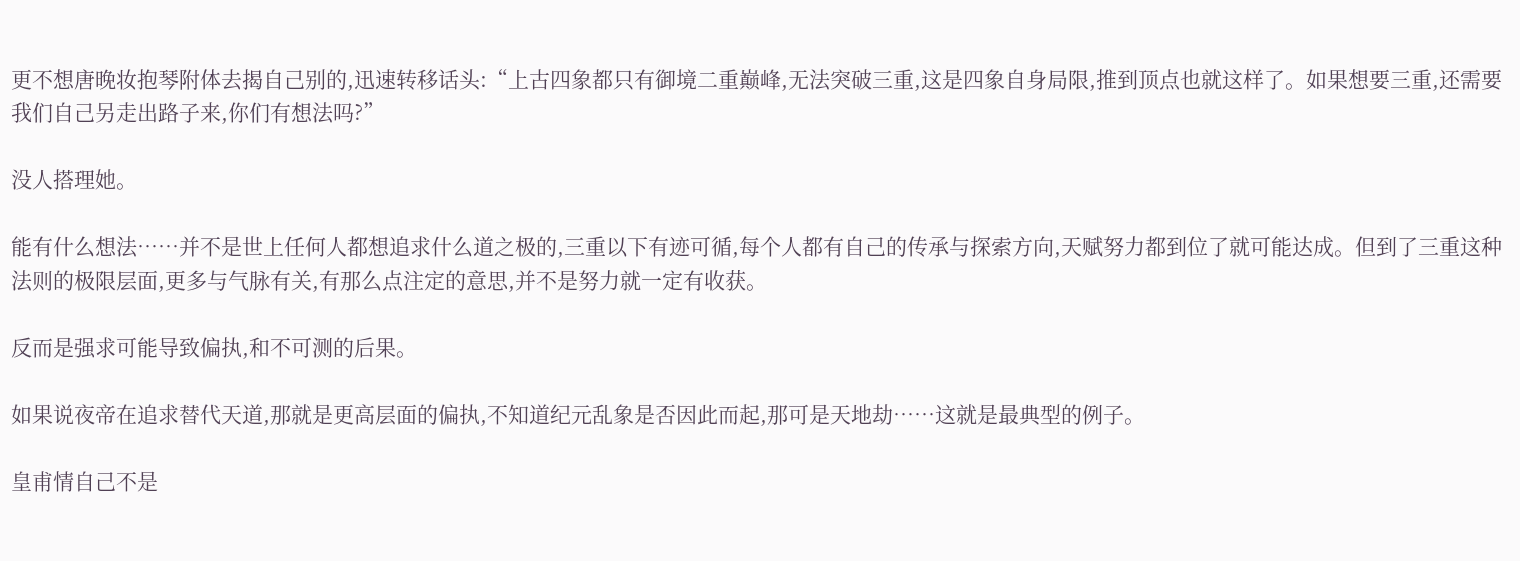更不想唐晚妆抱琴附体去揭自己别的,迅速转移话头:“上古四象都只有御境二重巅峰,无法突破三重,这是四象自身局限,推到顶点也就这样了。如果想要三重,还需要我们自己另走出路子来,你们有想法吗?”

没人搭理她。

能有什么想法……并不是世上任何人都想追求什么道之极的,三重以下有迹可循,每个人都有自己的传承与探索方向,天赋努力都到位了就可能达成。但到了三重这种法则的极限层面,更多与气脉有关,有那么点注定的意思,并不是努力就一定有收获。

反而是强求可能导致偏执,和不可测的后果。

如果说夜帝在追求替代天道,那就是更高层面的偏执,不知道纪元乱象是否因此而起,那可是天地劫……这就是最典型的例子。

皇甫情自己不是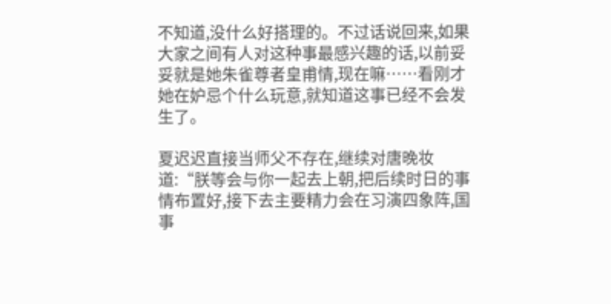不知道,没什么好搭理的。不过话说回来,如果大家之间有人对这种事最感兴趣的话,以前妥妥就是她朱雀尊者皇甫情,现在嘛……看刚才她在妒忌个什么玩意,就知道这事已经不会发生了。

夏迟迟直接当师父不存在,继续对唐晚妆道:“朕等会与你一起去上朝,把后续时日的事情布置好,接下去主要精力会在习演四象阵,国事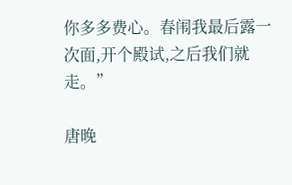你多多费心。春闱我最后露一次面,开个殿试,之后我们就走。”

唐晚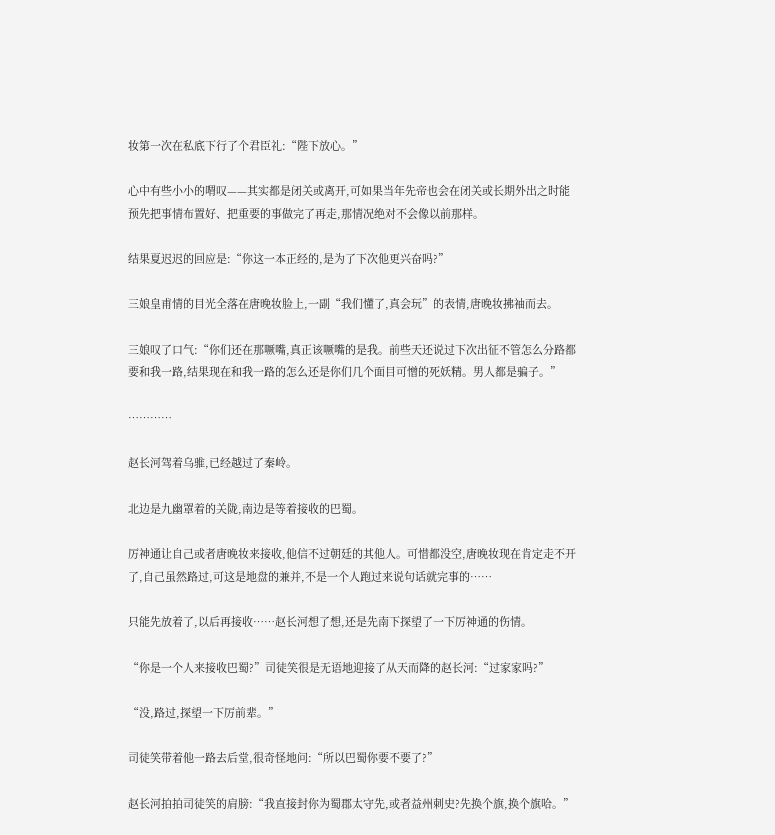妆第一次在私底下行了个君臣礼:“陛下放心。”

心中有些小小的喟叹——其实都是闭关或离开,可如果当年先帝也会在闭关或长期外出之时能预先把事情布置好、把重要的事做完了再走,那情况绝对不会像以前那样。

结果夏迟迟的回应是:“你这一本正经的,是为了下次他更兴奋吗?”

三娘皇甫情的目光全落在唐晚妆脸上,一副“我们懂了,真会玩”的表情,唐晚妆拂袖而去。

三娘叹了口气:“你们还在那噘嘴,真正该噘嘴的是我。前些天还说过下次出征不管怎么分路都要和我一路,结果现在和我一路的怎么还是你们几个面目可憎的死妖精。男人都是骗子。”

…………

赵长河驾着乌骓,已经越过了秦岭。

北边是九幽罩着的关陇,南边是等着接收的巴蜀。

厉神通让自己或者唐晚妆来接收,他信不过朝廷的其他人。可惜都没空,唐晚妆现在肯定走不开了,自己虽然路过,可这是地盘的兼并,不是一个人跑过来说句话就完事的……

只能先放着了,以后再接收……赵长河想了想,还是先南下探望了一下厉神通的伤情。

“你是一个人来接收巴蜀?”司徒笑很是无语地迎接了从天而降的赵长河:“过家家吗?”

“没,路过,探望一下厉前辈。”

司徒笑带着他一路去后堂,很奇怪地问:“所以巴蜀你要不要了?”

赵长河拍拍司徒笑的肩膀:“我直接封你为蜀郡太守先,或者益州刺史?先换个旗,换个旗哈。”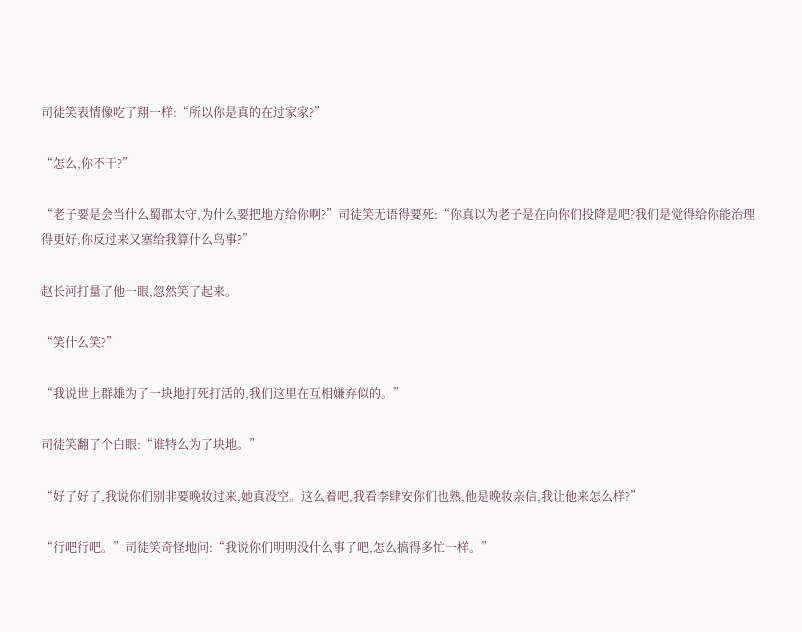司徒笑表情像吃了翔一样:“所以你是真的在过家家?”

“怎么,你不干?”

“老子要是会当什么蜀郡太守,为什么要把地方给你啊?”司徒笑无语得要死:“你真以为老子是在向你们投降是吧?我们是觉得给你能治理得更好,你反过来又塞给我算什么鸟事?”

赵长河打量了他一眼,忽然笑了起来。

“笑什么笑?”

“我说世上群雄为了一块地打死打活的,我们这里在互相嫌弃似的。”

司徒笑翻了个白眼:“谁特么为了块地。”

“好了好了,我说你们别非要晚妆过来,她真没空。这么着吧,我看李肆安你们也熟,他是晚妆亲信,我让他来怎么样?”

“行吧行吧。”司徒笑奇怪地问:“我说你们明明没什么事了吧,怎么搞得多忙一样。”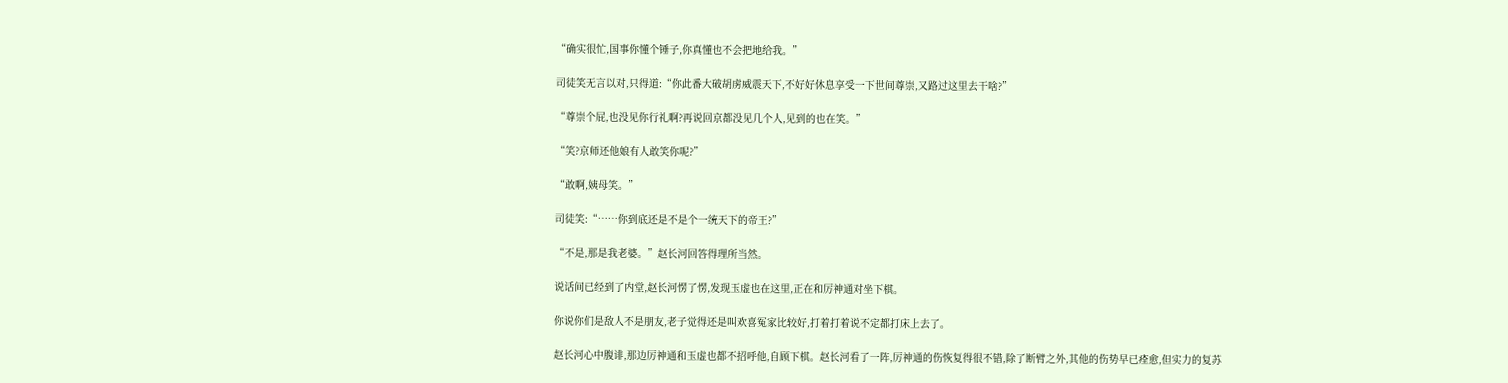“确实很忙,国事你懂个锤子,你真懂也不会把地给我。”

司徒笑无言以对,只得道:“你此番大破胡虏威震天下,不好好休息享受一下世间尊崇,又路过这里去干啥?”

“尊崇个屁,也没见你行礼啊?再说回京都没见几个人,见到的也在笑。”

“笑?京师还他娘有人敢笑你呢?”

“敢啊,姨母笑。”

司徒笑:“……你到底还是不是个一统天下的帝王?”

“不是,那是我老婆。”赵长河回答得理所当然。

说话间已经到了内堂,赵长河愣了愣,发现玉虚也在这里,正在和厉神通对坐下棋。

你说你们是敌人不是朋友,老子觉得还是叫欢喜冤家比较好,打着打着说不定都打床上去了。

赵长河心中腹诽,那边厉神通和玉虚也都不招呼他,自顾下棋。赵长河看了一阵,厉神通的伤恢复得很不错,除了断臂之外,其他的伤势早已痊愈,但实力的复苏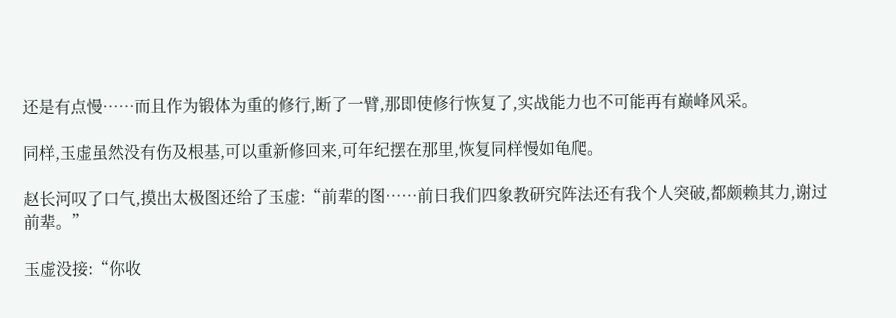还是有点慢……而且作为锻体为重的修行,断了一臂,那即使修行恢复了,实战能力也不可能再有巅峰风采。

同样,玉虚虽然没有伤及根基,可以重新修回来,可年纪摆在那里,恢复同样慢如龟爬。

赵长河叹了口气,摸出太极图还给了玉虚:“前辈的图……前日我们四象教研究阵法还有我个人突破,都颇赖其力,谢过前辈。”

玉虚没接:“你收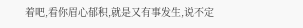着吧,看你眉心郁积,就是又有事发生,说不定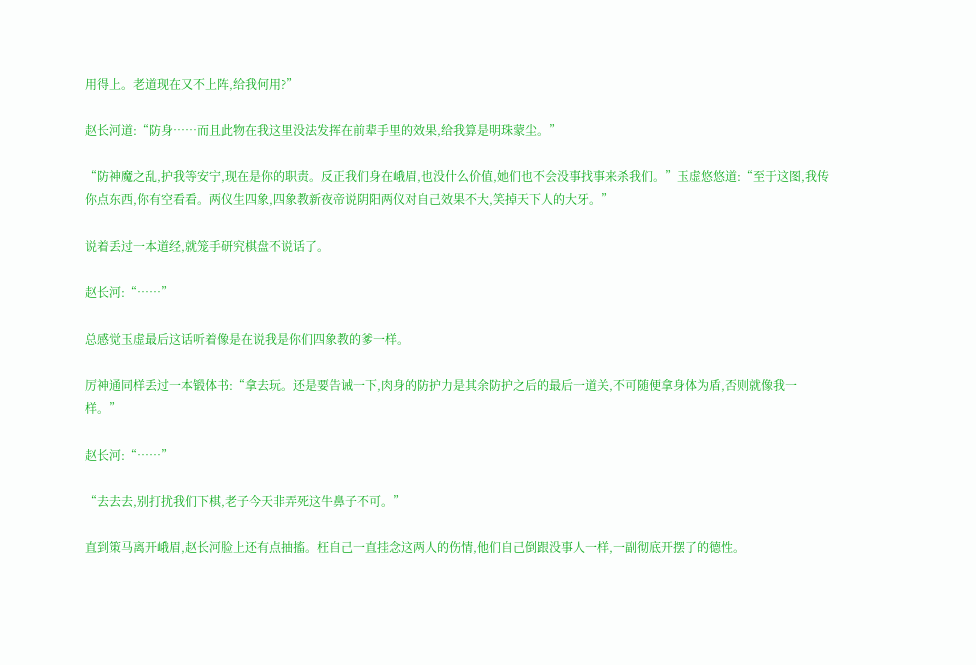用得上。老道现在又不上阵,给我何用?”

赵长河道:“防身……而且此物在我这里没法发挥在前辈手里的效果,给我算是明珠蒙尘。”

“防神魔之乱,护我等安宁,现在是你的职责。反正我们身在峨眉,也没什么价值,她们也不会没事找事来杀我们。”玉虚悠悠道:“至于这图,我传你点东西,你有空看看。两仪生四象,四象教新夜帝说阴阳两仪对自己效果不大,笑掉天下人的大牙。”

说着丢过一本道经,就笼手研究棋盘不说话了。

赵长河:“……”

总感觉玉虚最后这话听着像是在说我是你们四象教的爹一样。

厉神通同样丢过一本锻体书:“拿去玩。还是要告诫一下,肉身的防护力是其余防护之后的最后一道关,不可随便拿身体为盾,否则就像我一样。”

赵长河:“……”

“去去去,别打扰我们下棋,老子今天非弄死这牛鼻子不可。”

直到策马离开峨眉,赵长河脸上还有点抽搐。枉自己一直挂念这两人的伤情,他们自己倒跟没事人一样,一副彻底开摆了的德性。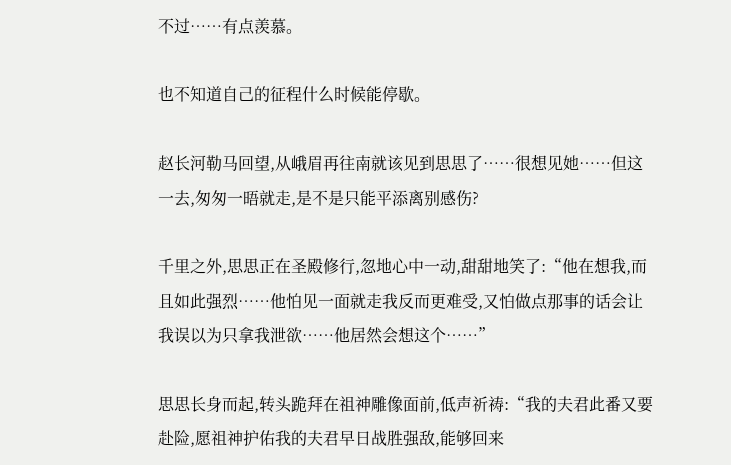不过……有点羡慕。

也不知道自己的征程什么时候能停歇。

赵长河勒马回望,从峨眉再往南就该见到思思了……很想见她……但这一去,匆匆一晤就走,是不是只能平添离别感伤?

千里之外,思思正在圣殿修行,忽地心中一动,甜甜地笑了:“他在想我,而且如此强烈……他怕见一面就走我反而更难受,又怕做点那事的话会让我误以为只拿我泄欲……他居然会想这个……”

思思长身而起,转头跪拜在祖神雕像面前,低声祈祷:“我的夫君此番又要赴险,愿祖神护佑我的夫君早日战胜强敌,能够回来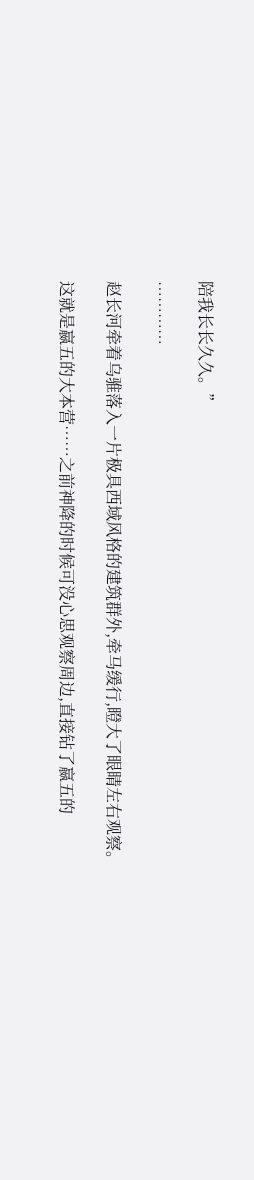陪我长长久久。”

…………

赵长河牵着乌骓落入一片极具西域风格的建筑群外,牵马缓行,瞪大了眼睛左右观察。

这就是嬴五的大本营……之前神降的时候可没心思观察周边,直接钻了嬴五的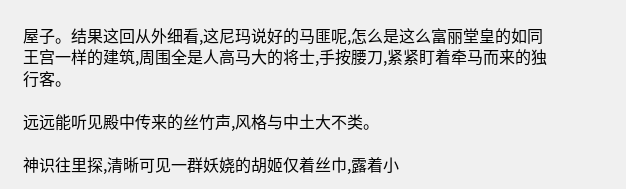屋子。结果这回从外细看,这尼玛说好的马匪呢,怎么是这么富丽堂皇的如同王宫一样的建筑,周围全是人高马大的将士,手按腰刀,紧紧盯着牵马而来的独行客。

远远能听见殿中传来的丝竹声,风格与中土大不类。

神识往里探,清晰可见一群妖娆的胡姬仅着丝巾,露着小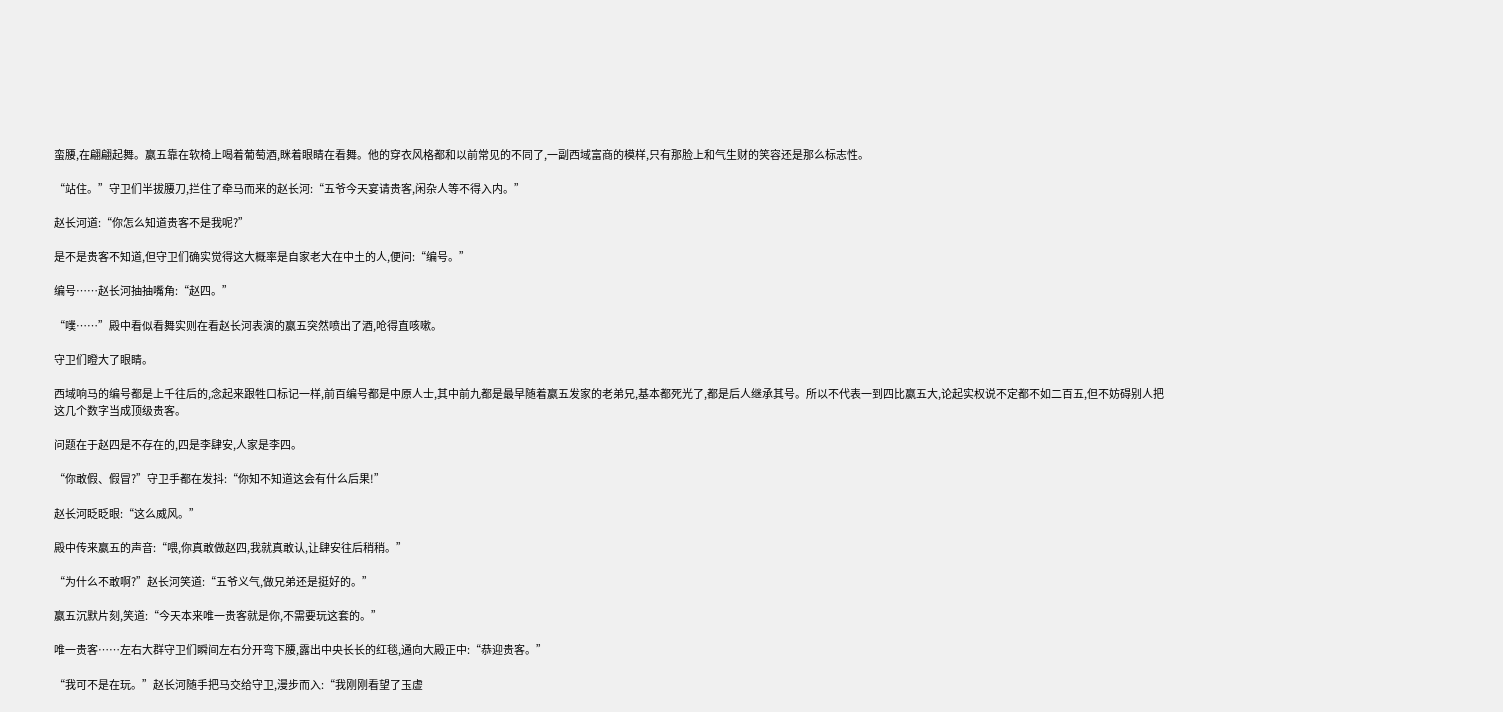蛮腰,在翩翩起舞。嬴五靠在软椅上喝着葡萄酒,眯着眼睛在看舞。他的穿衣风格都和以前常见的不同了,一副西域富商的模样,只有那脸上和气生财的笑容还是那么标志性。

“站住。”守卫们半拔腰刀,拦住了牵马而来的赵长河:“五爷今天宴请贵客,闲杂人等不得入内。”

赵长河道:“你怎么知道贵客不是我呢?”

是不是贵客不知道,但守卫们确实觉得这大概率是自家老大在中土的人,便问:“编号。”

编号……赵长河抽抽嘴角:“赵四。”

“噗……”殿中看似看舞实则在看赵长河表演的嬴五突然喷出了酒,呛得直咳嗽。

守卫们瞪大了眼睛。

西域响马的编号都是上千往后的,念起来跟牲口标记一样,前百编号都是中原人士,其中前九都是最早随着嬴五发家的老弟兄,基本都死光了,都是后人继承其号。所以不代表一到四比嬴五大,论起实权说不定都不如二百五,但不妨碍别人把这几个数字当成顶级贵客。

问题在于赵四是不存在的,四是李肆安,人家是李四。

“你敢假、假冒?”守卫手都在发抖:“你知不知道这会有什么后果!”

赵长河眨眨眼:“这么威风。”

殿中传来嬴五的声音:“喂,你真敢做赵四,我就真敢认,让肆安往后稍稍。”

“为什么不敢啊?”赵长河笑道:“五爷义气,做兄弟还是挺好的。”

嬴五沉默片刻,笑道:“今天本来唯一贵客就是你,不需要玩这套的。”

唯一贵客……左右大群守卫们瞬间左右分开弯下腰,露出中央长长的红毯,通向大殿正中:“恭迎贵客。”

“我可不是在玩。”赵长河随手把马交给守卫,漫步而入:“我刚刚看望了玉虚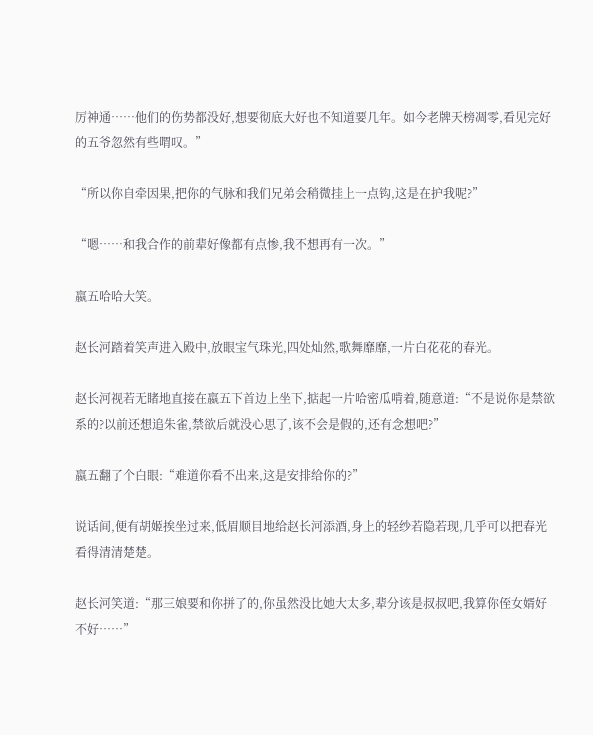厉神通……他们的伤势都没好,想要彻底大好也不知道要几年。如今老牌天榜凋零,看见完好的五爷忽然有些喟叹。”

“所以你自牵因果,把你的气脉和我们兄弟会稍微挂上一点钩,这是在护我呢?”

“嗯……和我合作的前辈好像都有点惨,我不想再有一次。”

嬴五哈哈大笑。

赵长河踏着笑声进入殿中,放眼宝气珠光,四处灿然,歌舞靡靡,一片白花花的春光。

赵长河视若无睹地直接在嬴五下首边上坐下,掂起一片哈密瓜啃着,随意道:“不是说你是禁欲系的?以前还想追朱雀,禁欲后就没心思了,该不会是假的,还有念想吧?”

嬴五翻了个白眼:“难道你看不出来,这是安排给你的?”

说话间,便有胡姬挨坐过来,低眉顺目地给赵长河添酒,身上的轻纱若隐若现,几乎可以把春光看得清清楚楚。

赵长河笑道:“那三娘要和你拼了的,你虽然没比她大太多,辈分该是叔叔吧,我算你侄女婿好不好……”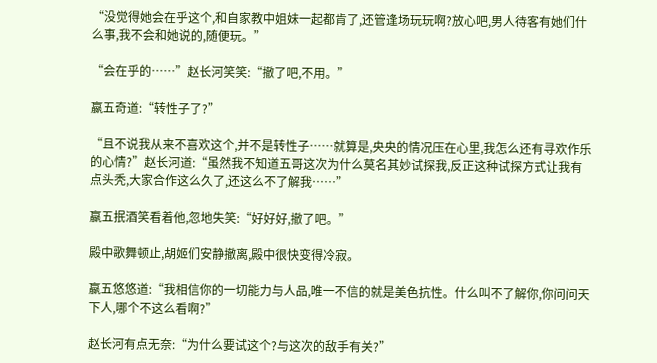“没觉得她会在乎这个,和自家教中姐妹一起都肯了,还管逢场玩玩啊?放心吧,男人待客有她们什么事,我不会和她说的,随便玩。”

“会在乎的……”赵长河笑笑:“撤了吧,不用。”

嬴五奇道:“转性子了?”

“且不说我从来不喜欢这个,并不是转性子……就算是,央央的情况压在心里,我怎么还有寻欢作乐的心情?”赵长河道:“虽然我不知道五哥这次为什么莫名其妙试探我,反正这种试探方式让我有点头秃,大家合作这么久了,还这么不了解我……”

嬴五抿酒笑看着他,忽地失笑:“好好好,撤了吧。”

殿中歌舞顿止,胡姬们安静撤离,殿中很快变得冷寂。

嬴五悠悠道:“我相信你的一切能力与人品,唯一不信的就是美色抗性。什么叫不了解你,你问问天下人,哪个不这么看啊?”

赵长河有点无奈:“为什么要试这个?与这次的敌手有关?”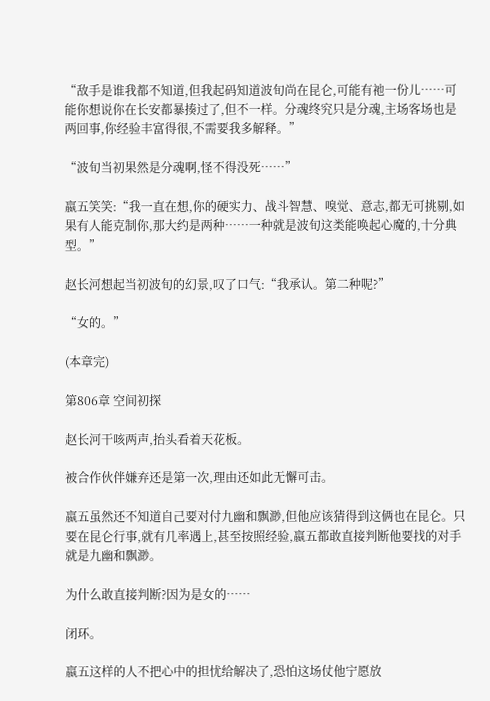“敌手是谁我都不知道,但我起码知道波旬尚在昆仑,可能有祂一份儿……可能你想说你在长安都暴揍过了,但不一样。分魂终究只是分魂,主场客场也是两回事,你经验丰富得很,不需要我多解释。”

“波旬当初果然是分魂啊,怪不得没死……”

嬴五笑笑:“我一直在想,你的硬实力、战斗智慧、嗅觉、意志,都无可挑剔,如果有人能克制你,那大约是两种……一种就是波旬这类能唤起心魔的,十分典型。”

赵长河想起当初波旬的幻景,叹了口气:“我承认。第二种呢?”

“女的。”

(本章完)

第806章 空间初探

赵长河干咳两声,抬头看着天花板。

被合作伙伴嫌弃还是第一次,理由还如此无懈可击。

嬴五虽然还不知道自己要对付九幽和飘渺,但他应该猜得到这俩也在昆仑。只要在昆仑行事,就有几率遇上,甚至按照经验,嬴五都敢直接判断他要找的对手就是九幽和飘渺。

为什么敢直接判断?因为是女的……

闭环。

嬴五这样的人不把心中的担忧给解决了,恐怕这场仗他宁愿放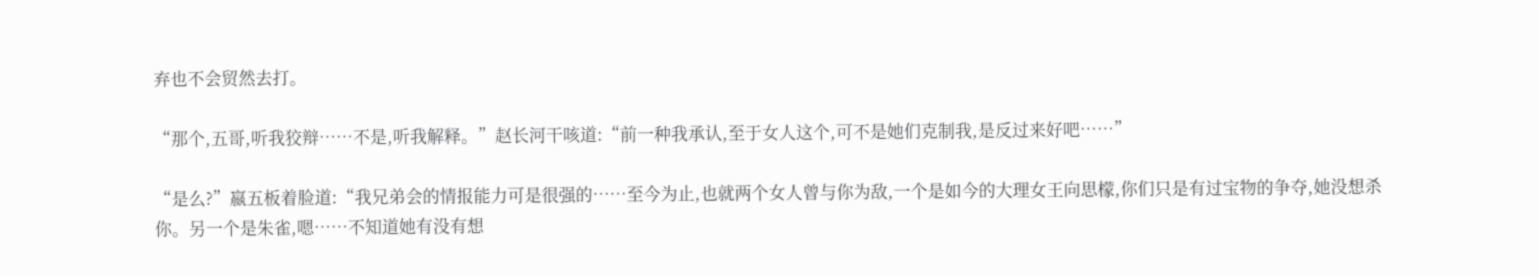弃也不会贸然去打。

“那个,五哥,听我狡辩……不是,听我解释。”赵长河干咳道:“前一种我承认,至于女人这个,可不是她们克制我,是反过来好吧……”

“是么?”嬴五板着脸道:“我兄弟会的情报能力可是很强的……至今为止,也就两个女人曾与你为敌,一个是如今的大理女王向思檬,你们只是有过宝物的争夺,她没想杀你。另一个是朱雀,嗯……不知道她有没有想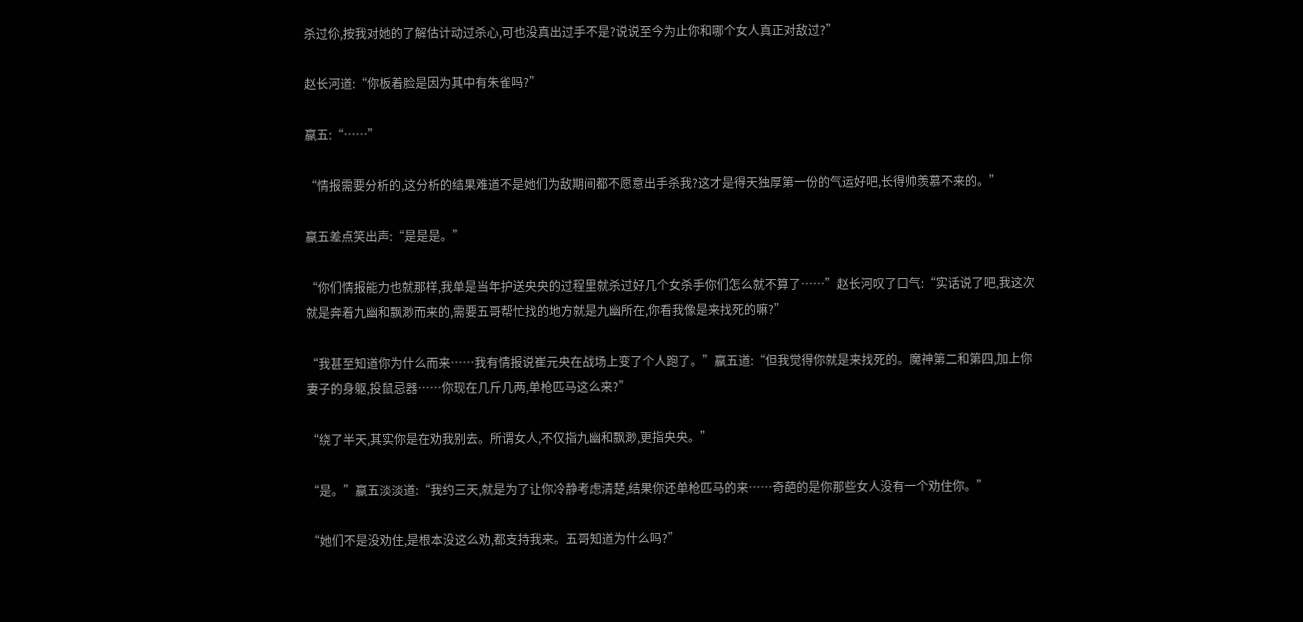杀过伱,按我对她的了解估计动过杀心,可也没真出过手不是?说说至今为止你和哪个女人真正对敌过?”

赵长河道:“你板着脸是因为其中有朱雀吗?”

嬴五:“……”

“情报需要分析的,这分析的结果难道不是她们为敌期间都不愿意出手杀我?这才是得天独厚第一份的气运好吧,长得帅羡慕不来的。”

嬴五差点笑出声:“是是是。”

“你们情报能力也就那样,我单是当年护送央央的过程里就杀过好几个女杀手你们怎么就不算了……”赵长河叹了口气:“实话说了吧,我这次就是奔着九幽和飘渺而来的,需要五哥帮忙找的地方就是九幽所在,你看我像是来找死的嘛?”

“我甚至知道你为什么而来……我有情报说崔元央在战场上变了个人跑了。”嬴五道:“但我觉得你就是来找死的。魔神第二和第四,加上你妻子的身躯,投鼠忌器……你现在几斤几两,单枪匹马这么来?”

“绕了半天,其实你是在劝我别去。所谓女人,不仅指九幽和飘渺,更指央央。”

“是。”嬴五淡淡道:“我约三天,就是为了让你冷静考虑清楚,结果你还单枪匹马的来……奇葩的是你那些女人没有一个劝住你。”

“她们不是没劝住,是根本没这么劝,都支持我来。五哥知道为什么吗?”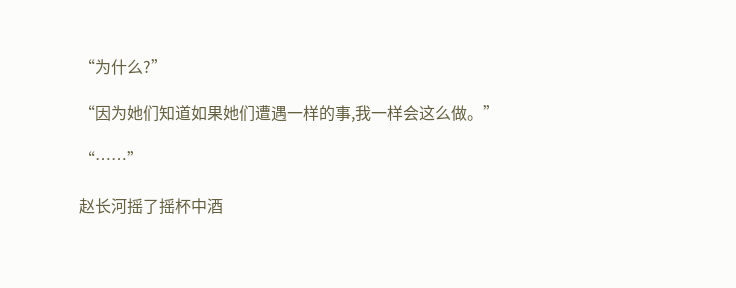“为什么?”

“因为她们知道如果她们遭遇一样的事,我一样会这么做。”

“……”

赵长河摇了摇杯中酒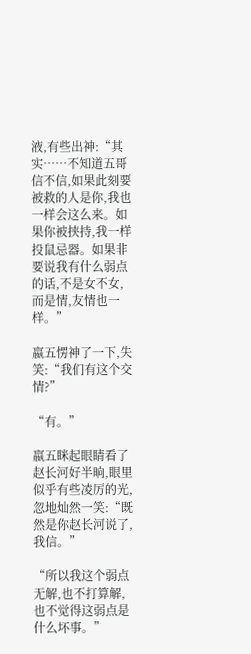液,有些出神:“其实……不知道五哥信不信,如果此刻要被救的人是你,我也一样会这么来。如果你被挟持,我一样投鼠忌器。如果非要说我有什么弱点的话,不是女不女,而是情,友情也一样。”

嬴五愣神了一下,失笑:“我们有这个交情?”

“有。”

嬴五眯起眼睛看了赵长河好半晌,眼里似乎有些凌厉的光,忽地灿然一笑:“既然是你赵长河说了,我信。”

“所以我这个弱点无解,也不打算解,也不觉得这弱点是什么坏事。”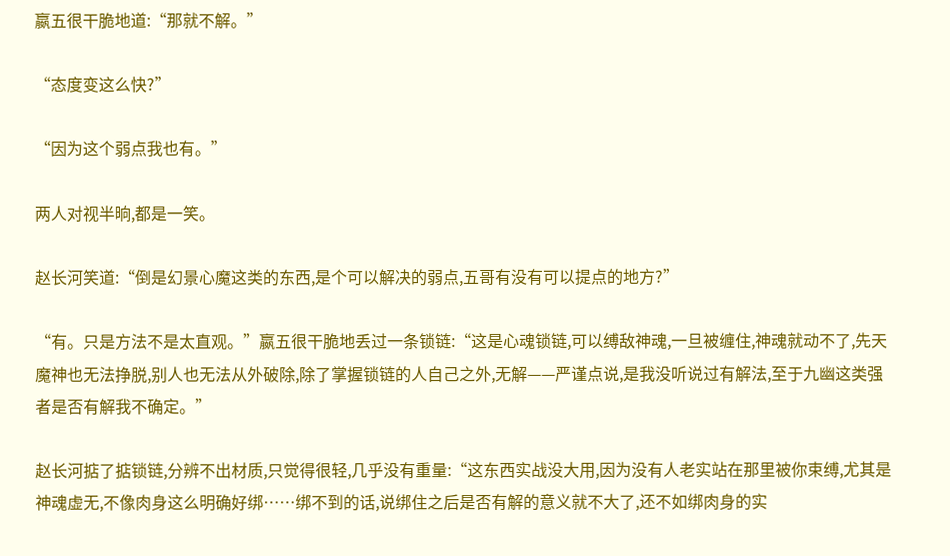嬴五很干脆地道:“那就不解。”

“态度变这么快?”

“因为这个弱点我也有。”

两人对视半晌,都是一笑。

赵长河笑道:“倒是幻景心魔这类的东西,是个可以解决的弱点,五哥有没有可以提点的地方?”

“有。只是方法不是太直观。”嬴五很干脆地丢过一条锁链:“这是心魂锁链,可以缚敌神魂,一旦被缠住,神魂就动不了,先天魔神也无法挣脱,别人也无法从外破除,除了掌握锁链的人自己之外,无解——严谨点说,是我没听说过有解法,至于九幽这类强者是否有解我不确定。”

赵长河掂了掂锁链,分辨不出材质,只觉得很轻,几乎没有重量:“这东西实战没大用,因为没有人老实站在那里被你束缚,尤其是神魂虚无,不像肉身这么明确好绑……绑不到的话,说绑住之后是否有解的意义就不大了,还不如绑肉身的实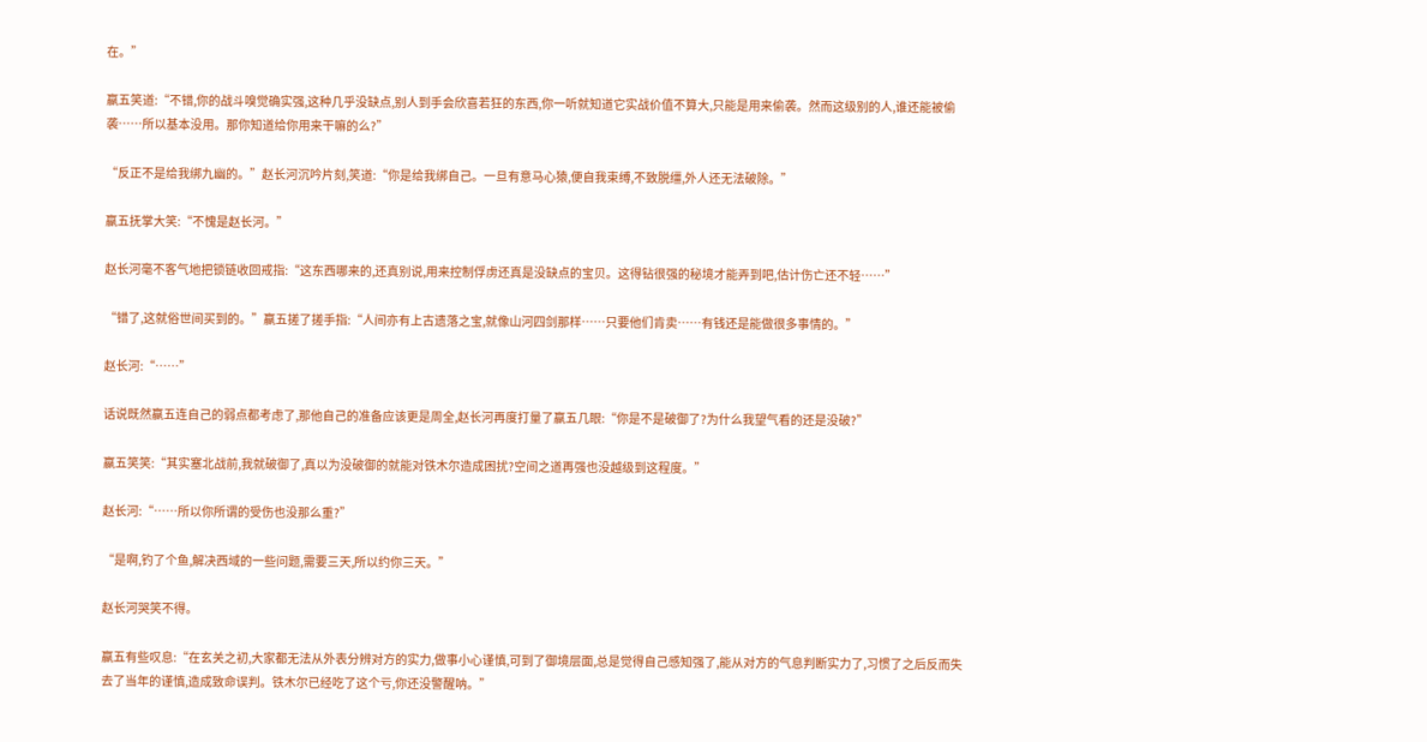在。”

嬴五笑道:“不错,你的战斗嗅觉确实强,这种几乎没缺点,别人到手会欣喜若狂的东西,你一听就知道它实战价值不算大,只能是用来偷袭。然而这级别的人,谁还能被偷袭……所以基本没用。那你知道给你用来干嘛的么?”

“反正不是给我绑九幽的。”赵长河沉吟片刻,笑道:“你是给我绑自己。一旦有意马心猿,便自我束缚,不致脱缰,外人还无法破除。”

嬴五抚掌大笑:“不愧是赵长河。”

赵长河毫不客气地把锁链收回戒指:“这东西哪来的,还真别说,用来控制俘虏还真是没缺点的宝贝。这得钻很强的秘境才能弄到吧,估计伤亡还不轻……”

“错了,这就俗世间买到的。”嬴五搓了搓手指:“人间亦有上古遗落之宝,就像山河四剑那样……只要他们肯卖……有钱还是能做很多事情的。”

赵长河:“……”

话说既然嬴五连自己的弱点都考虑了,那他自己的准备应该更是周全,赵长河再度打量了嬴五几眼:“你是不是破御了?为什么我望气看的还是没破?”

嬴五笑笑:“其实塞北战前,我就破御了,真以为没破御的就能对铁木尔造成困扰?空间之道再强也没越级到这程度。”

赵长河:“……所以你所谓的受伤也没那么重?”

“是啊,钓了个鱼,解决西域的一些问题,需要三天,所以约你三天。”

赵长河哭笑不得。

嬴五有些叹息:“在玄关之初,大家都无法从外表分辨对方的实力,做事小心谨慎,可到了御境层面,总是觉得自己感知强了,能从对方的气息判断实力了,习惯了之后反而失去了当年的谨慎,造成致命误判。铁木尔已经吃了这个亏,你还没警醒呐。”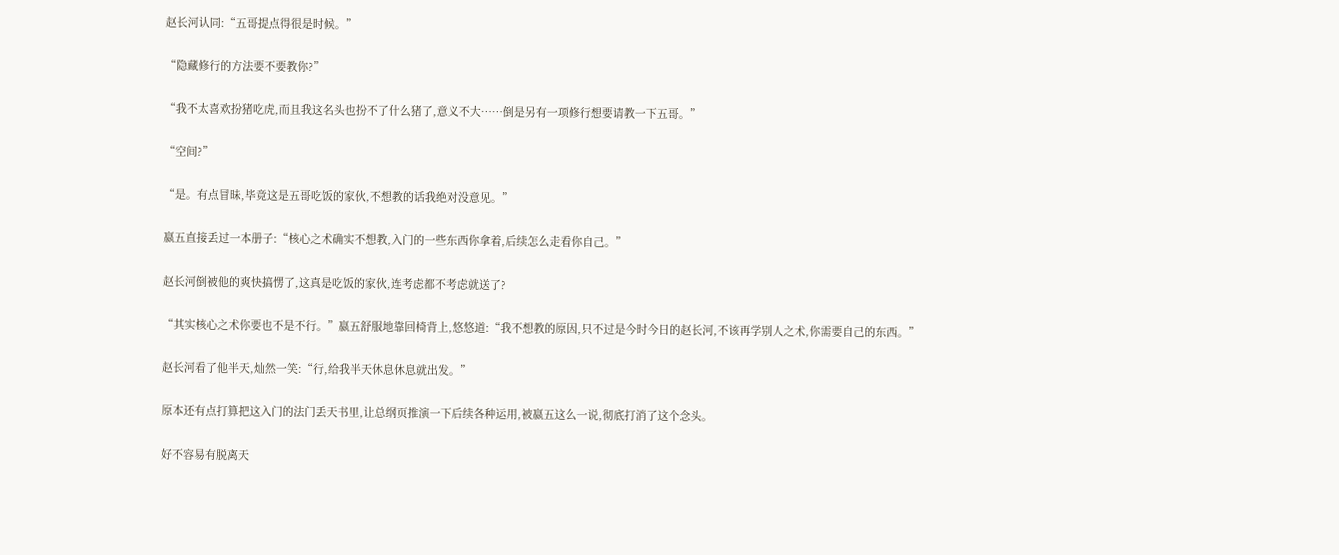赵长河认同:“五哥提点得很是时候。”

“隐藏修行的方法要不要教你?”

“我不太喜欢扮猪吃虎,而且我这名头也扮不了什么猪了,意义不大……倒是另有一项修行想要请教一下五哥。”

“空间?”

“是。有点冒昧,毕竟这是五哥吃饭的家伙,不想教的话我绝对没意见。”

嬴五直接丢过一本册子:“核心之术确实不想教,入门的一些东西你拿着,后续怎么走看你自己。”

赵长河倒被他的爽快搞愣了,这真是吃饭的家伙,连考虑都不考虑就送了?

“其实核心之术你要也不是不行。”嬴五舒服地靠回椅背上,悠悠道:“我不想教的原因,只不过是今时今日的赵长河,不该再学别人之术,你需要自己的东西。”

赵长河看了他半天,灿然一笑:“行,给我半天休息休息就出发。”

原本还有点打算把这入门的法门丢天书里,让总纲页推演一下后续各种运用,被嬴五这么一说,彻底打消了这个念头。

好不容易有脱离天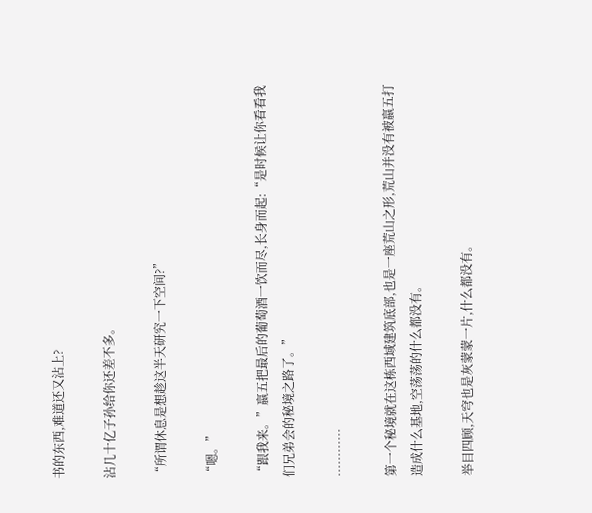书的东西,难道还又沾上?

沾几十亿子孙给你还差不多。

“所谓休息是想趁这半天研究一下空间?”

“嗯。”

“跟我来。”嬴五把最后的葡萄酒一饮而尽,长身而起:“是时候让你看看我们兄弟会的秘境之路了。”

…………

第一个秘境就在这栋西域建筑底部,也是一座荒山之形,荒山并没有被嬴五打造成什么基地,空荡荡的什么都没有。

举目四顾,天穹也是灰蒙蒙一片,什么都没有。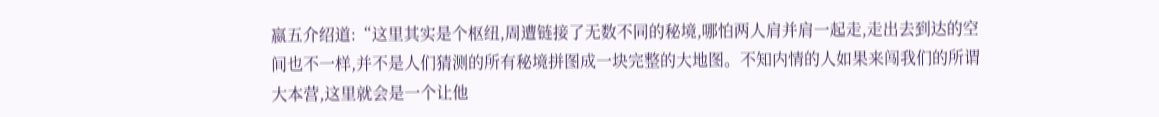嬴五介绍道:“这里其实是个枢纽,周遭链接了无数不同的秘境,哪怕两人肩并肩一起走,走出去到达的空间也不一样,并不是人们猜测的所有秘境拼图成一块完整的大地图。不知内情的人如果来闯我们的所谓大本营,这里就会是一个让他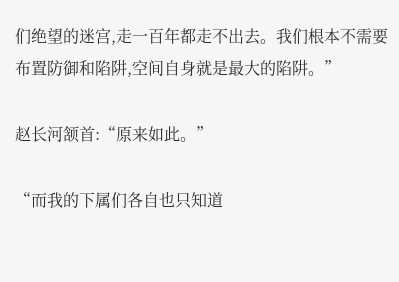们绝望的迷宫,走一百年都走不出去。我们根本不需要布置防御和陷阱,空间自身就是最大的陷阱。”

赵长河颔首:“原来如此。”

“而我的下属们各自也只知道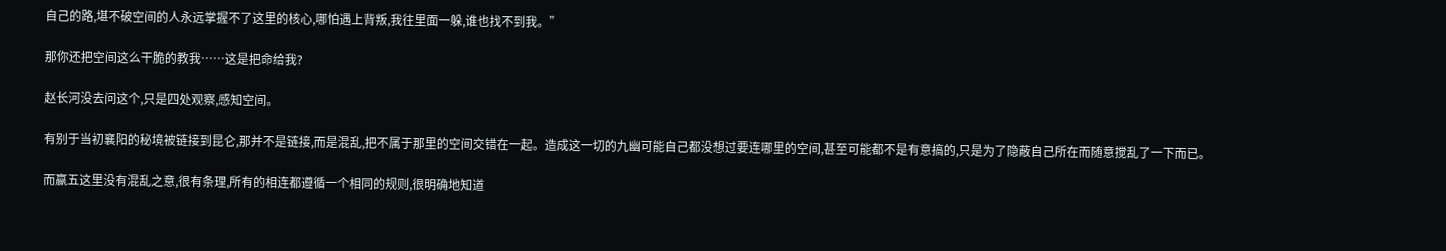自己的路,堪不破空间的人永远掌握不了这里的核心,哪怕遇上背叛,我往里面一躲,谁也找不到我。”

那你还把空间这么干脆的教我……这是把命给我?

赵长河没去问这个,只是四处观察,感知空间。

有别于当初襄阳的秘境被链接到昆仑,那并不是链接,而是混乱,把不属于那里的空间交错在一起。造成这一切的九幽可能自己都没想过要连哪里的空间,甚至可能都不是有意搞的,只是为了隐蔽自己所在而随意搅乱了一下而已。

而嬴五这里没有混乱之意,很有条理,所有的相连都遵循一个相同的规则,很明确地知道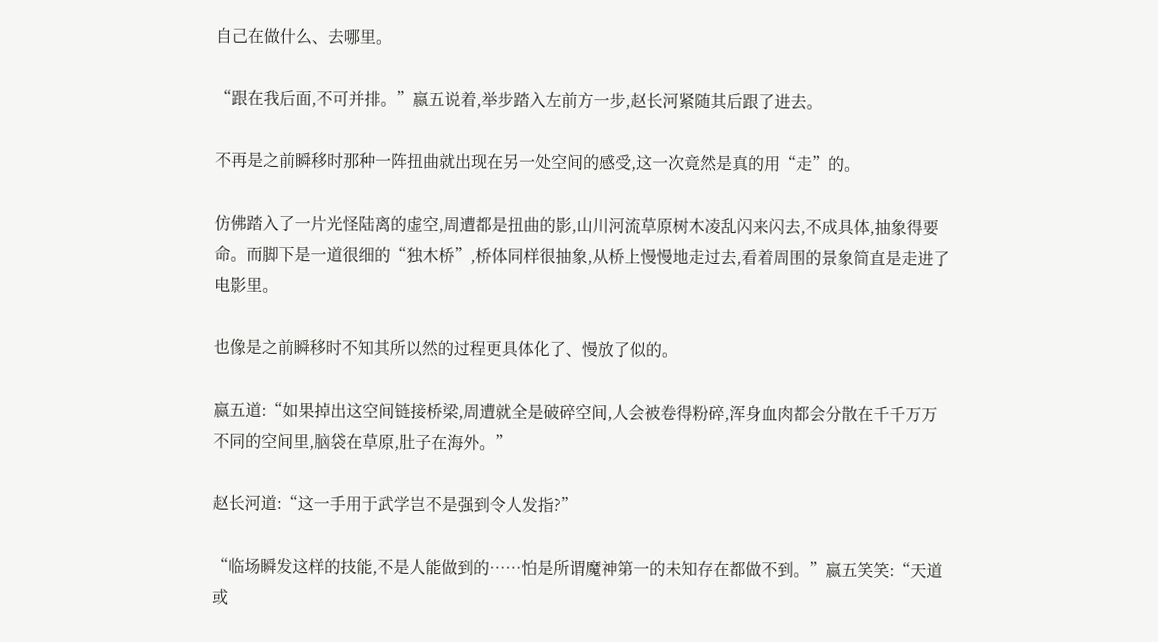自己在做什么、去哪里。

“跟在我后面,不可并排。”嬴五说着,举步踏入左前方一步,赵长河紧随其后跟了进去。

不再是之前瞬移时那种一阵扭曲就出现在另一处空间的感受,这一次竟然是真的用“走”的。

仿佛踏入了一片光怪陆离的虚空,周遭都是扭曲的影,山川河流草原树木凌乱闪来闪去,不成具体,抽象得要命。而脚下是一道很细的“独木桥”,桥体同样很抽象,从桥上慢慢地走过去,看着周围的景象简直是走进了电影里。

也像是之前瞬移时不知其所以然的过程更具体化了、慢放了似的。

嬴五道:“如果掉出这空间链接桥梁,周遭就全是破碎空间,人会被卷得粉碎,浑身血肉都会分散在千千万万不同的空间里,脑袋在草原,肚子在海外。”

赵长河道:“这一手用于武学岂不是强到令人发指?”

“临场瞬发这样的技能,不是人能做到的……怕是所谓魔神第一的未知存在都做不到。”嬴五笑笑:“天道或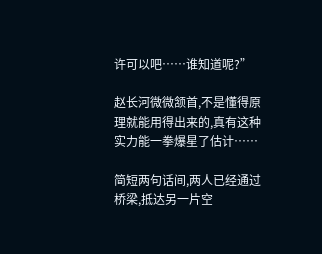许可以吧……谁知道呢?”

赵长河微微颔首,不是懂得原理就能用得出来的,真有这种实力能一拳爆星了估计……

简短两句话间,两人已经通过桥梁,抵达另一片空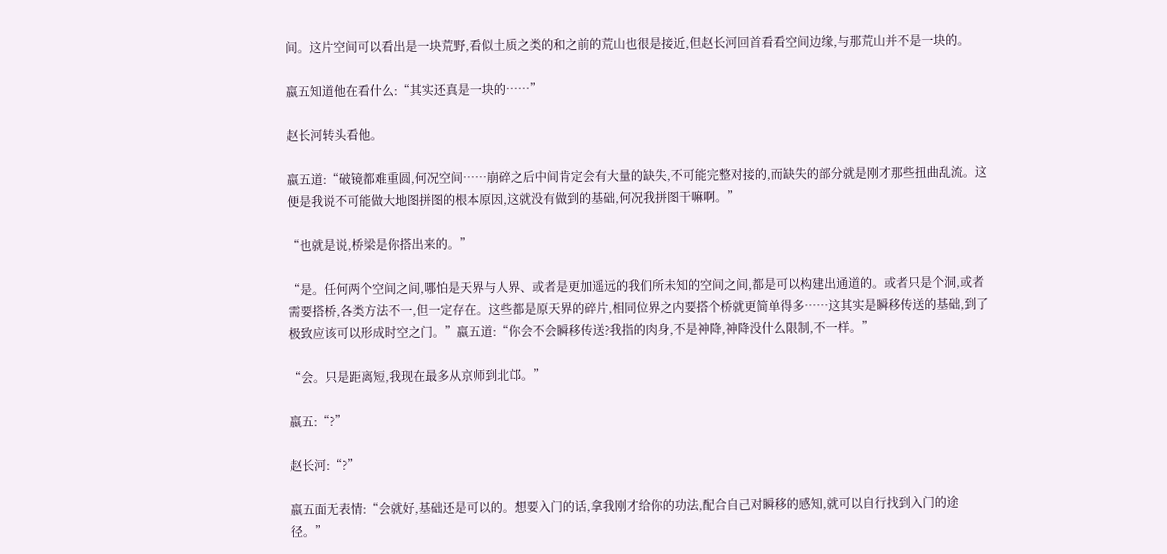间。这片空间可以看出是一块荒野,看似土质之类的和之前的荒山也很是接近,但赵长河回首看看空间边缘,与那荒山并不是一块的。

嬴五知道他在看什么:“其实还真是一块的……”

赵长河转头看他。

嬴五道:“破镜都难重圆,何况空间……崩碎之后中间肯定会有大量的缺失,不可能完整对接的,而缺失的部分就是刚才那些扭曲乱流。这便是我说不可能做大地图拼图的根本原因,这就没有做到的基础,何况我拼图干嘛啊。”

“也就是说,桥梁是你搭出来的。”

“是。任何两个空间之间,哪怕是天界与人界、或者是更加遥远的我们所未知的空间之间,都是可以构建出通道的。或者只是个洞,或者需要搭桥,各类方法不一,但一定存在。这些都是原天界的碎片,相同位界之内要搭个桥就更简单得多……这其实是瞬移传送的基础,到了极致应该可以形成时空之门。”嬴五道:“你会不会瞬移传送?我指的肉身,不是神降,神降没什么限制,不一样。”

“会。只是距离短,我现在最多从京师到北邙。”

嬴五:“?”

赵长河:“?”

嬴五面无表情:“会就好,基础还是可以的。想要入门的话,拿我刚才给你的功法,配合自己对瞬移的感知,就可以自行找到入门的途径。”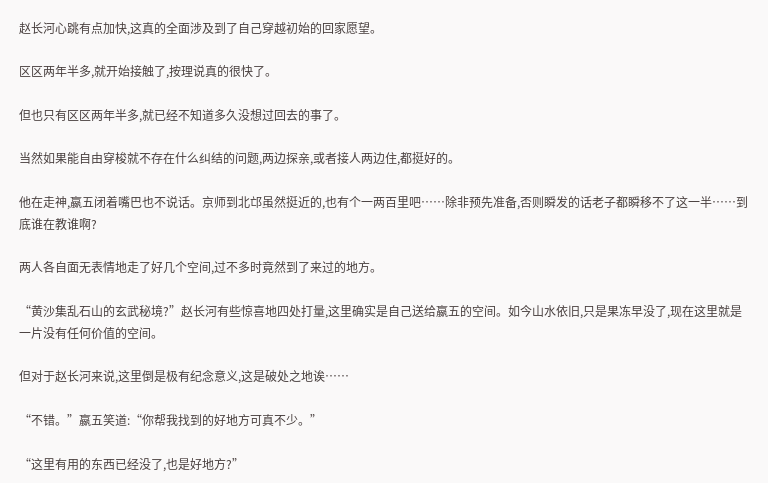赵长河心跳有点加快,这真的全面涉及到了自己穿越初始的回家愿望。

区区两年半多,就开始接触了,按理说真的很快了。

但也只有区区两年半多,就已经不知道多久没想过回去的事了。

当然如果能自由穿梭就不存在什么纠结的问题,两边探亲,或者接人两边住,都挺好的。

他在走神,嬴五闭着嘴巴也不说话。京师到北邙虽然挺近的,也有个一两百里吧……除非预先准备,否则瞬发的话老子都瞬移不了这一半……到底谁在教谁啊?

两人各自面无表情地走了好几个空间,过不多时竟然到了来过的地方。

“黄沙集乱石山的玄武秘境?”赵长河有些惊喜地四处打量,这里确实是自己送给嬴五的空间。如今山水依旧,只是果冻早没了,现在这里就是一片没有任何价值的空间。

但对于赵长河来说,这里倒是极有纪念意义,这是破处之地诶……

“不错。”嬴五笑道:“你帮我找到的好地方可真不少。”

“这里有用的东西已经没了,也是好地方?”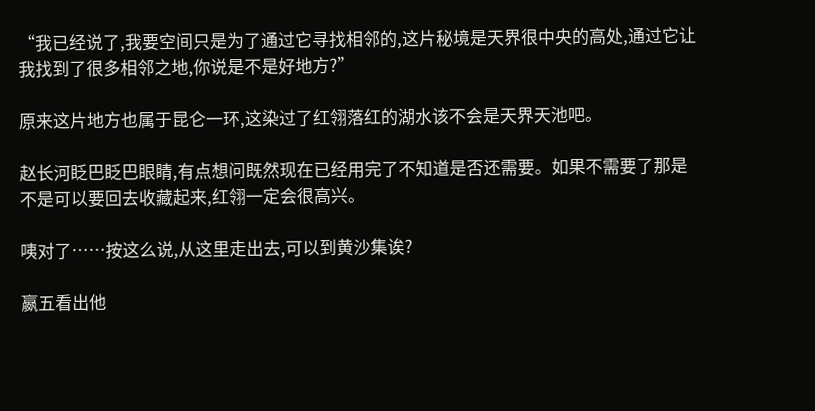“我已经说了,我要空间只是为了通过它寻找相邻的,这片秘境是天界很中央的高处,通过它让我找到了很多相邻之地,你说是不是好地方?”

原来这片地方也属于昆仑一环,这染过了红翎落红的湖水该不会是天界天池吧。

赵长河眨巴眨巴眼睛,有点想问既然现在已经用完了不知道是否还需要。如果不需要了那是不是可以要回去收藏起来,红翎一定会很高兴。

咦对了……按这么说,从这里走出去,可以到黄沙集诶?

嬴五看出他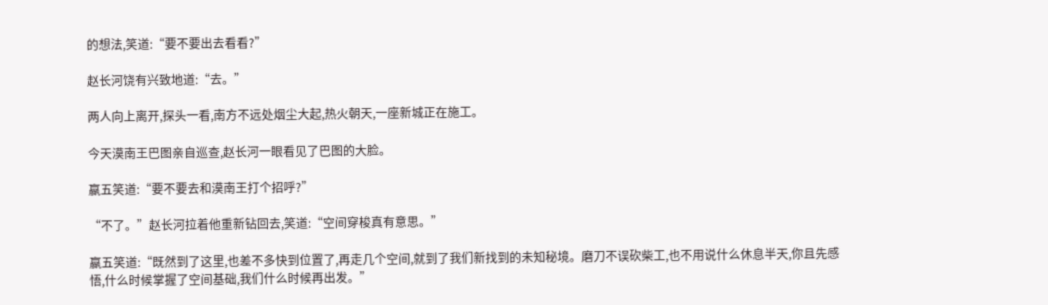的想法,笑道:“要不要出去看看?”

赵长河饶有兴致地道:“去。”

两人向上离开,探头一看,南方不远处烟尘大起,热火朝天,一座新城正在施工。

今天漠南王巴图亲自巡查,赵长河一眼看见了巴图的大脸。

嬴五笑道:“要不要去和漠南王打个招呼?”

“不了。”赵长河拉着他重新钻回去,笑道:“空间穿梭真有意思。”

嬴五笑道:“既然到了这里,也差不多快到位置了,再走几个空间,就到了我们新找到的未知秘境。磨刀不误砍柴工,也不用说什么休息半天,你且先感悟,什么时候掌握了空间基础,我们什么时候再出发。”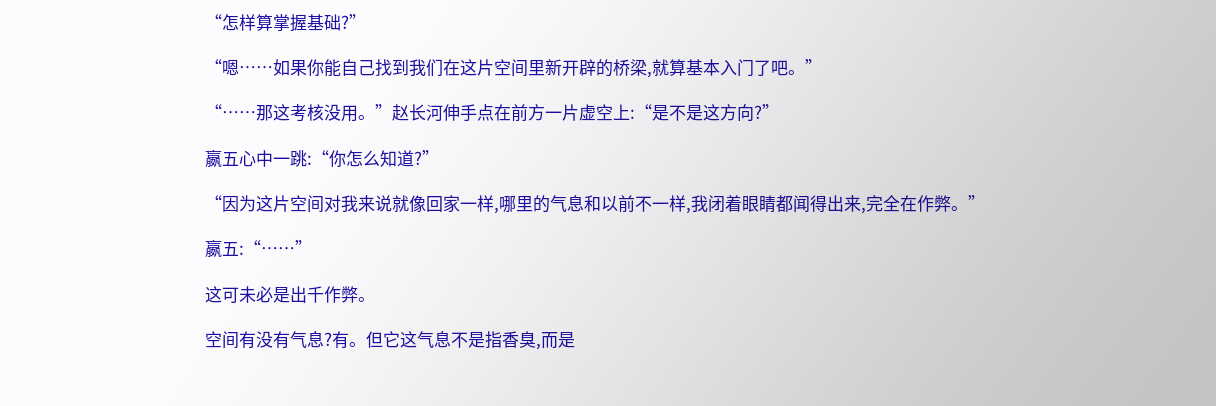“怎样算掌握基础?”

“嗯……如果你能自己找到我们在这片空间里新开辟的桥梁,就算基本入门了吧。”

“……那这考核没用。”赵长河伸手点在前方一片虚空上:“是不是这方向?”

嬴五心中一跳:“你怎么知道?”

“因为这片空间对我来说就像回家一样,哪里的气息和以前不一样,我闭着眼睛都闻得出来,完全在作弊。”

嬴五:“……”

这可未必是出千作弊。

空间有没有气息?有。但它这气息不是指香臭,而是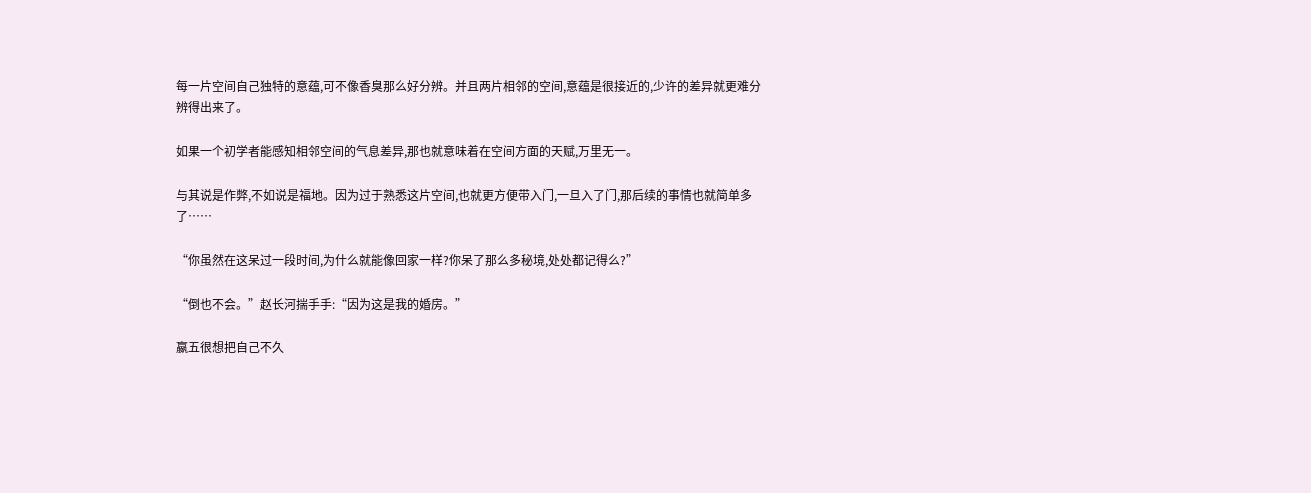每一片空间自己独特的意蕴,可不像香臭那么好分辨。并且两片相邻的空间,意蕴是很接近的,少许的差异就更难分辨得出来了。

如果一个初学者能感知相邻空间的气息差异,那也就意味着在空间方面的天赋,万里无一。

与其说是作弊,不如说是福地。因为过于熟悉这片空间,也就更方便带入门,一旦入了门,那后续的事情也就简单多了……

“你虽然在这呆过一段时间,为什么就能像回家一样?你呆了那么多秘境,处处都记得么?”

“倒也不会。”赵长河揣手手:“因为这是我的婚房。”

嬴五很想把自己不久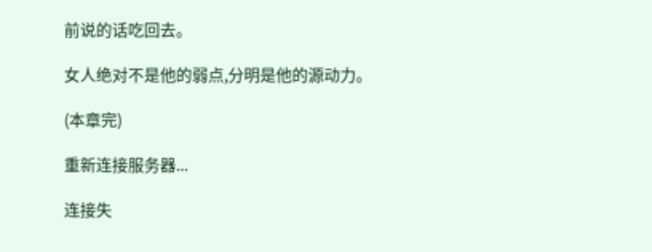前说的话吃回去。

女人绝对不是他的弱点,分明是他的源动力。

(本章完)

重新连接服务器...

连接失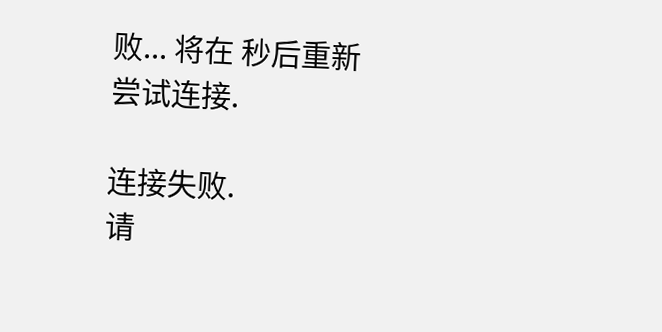败... 将在 秒后重新尝试连接.

连接失败.
请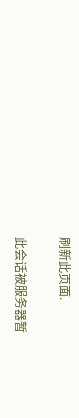刷新此页面.

此会话被服务器暂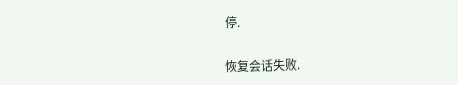停.

恢复会话失败.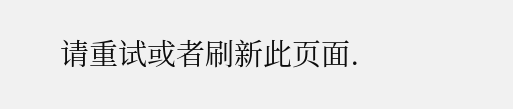请重试或者刷新此页面.